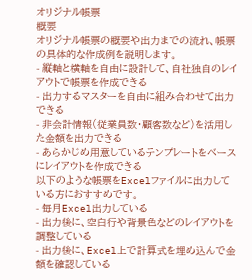オリジナル帳票
概要
オリジナル帳票の概要や出力までの流れ、帳票の具体的な作成例を説明します。
- 縦軸と横軸を自由に設計して、自社独自のレイアウトで帳票を作成できる
- 出力するマスターを自由に組み合わせて出力できる
- 非会計情報(従業員数・顧客数など)を活用した金額を出力できる
- あらかじめ用意しているテンプレートをベースにレイアウトを作成できる
以下のような帳票をExcelファイルに出力している方におすすめです。
- 毎月Excel出力している
- 出力後に、空白行や背景色などのレイアウトを調整している
- 出力後に、Excel上で計算式を埋め込んで金額を確認している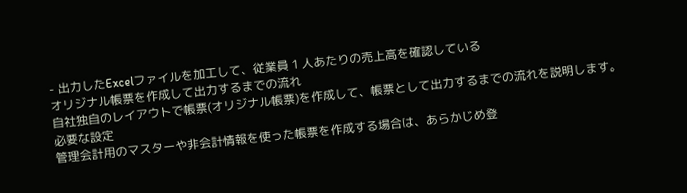- 出力したExcelファイルを加工して、従業員 1 人あたりの売上高を確認している
オリジナル帳票を作成して出力するまでの流れ
自社独自のレイアウトで帳票(オリジナル帳票)を作成して、帳票として出力するまでの流れを説明します。
必要な設定
管理会計用のマスターや非会計情報を使った帳票を作成する場合は、あらかじめ登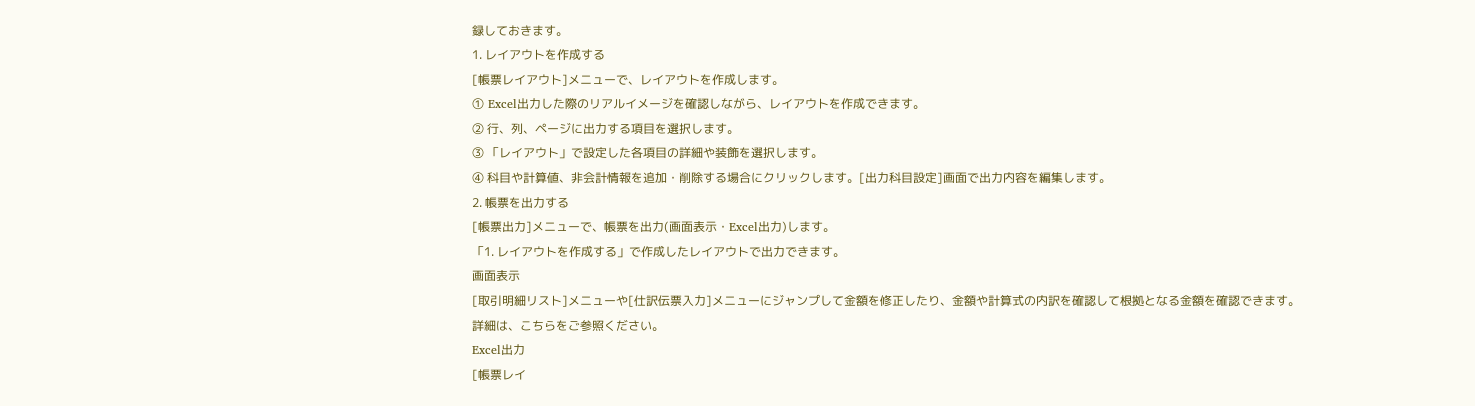録しておきます。
1. レイアウトを作成する
[帳票レイアウト]メニューで、レイアウトを作成します。
① Excel出力した際のリアルイメージを確認しながら、レイアウトを作成できます。
② 行、列、ページに出力する項目を選択します。
③ 「レイアウト」で設定した各項目の詳細や装飾を選択します。
④ 科目や計算値、非会計情報を追加・削除する場合にクリックします。[出力科目設定]画面で出力内容を編集します。
2. 帳票を出力する
[帳票出力]メニューで、帳票を出力(画面表示・Excel出力)します。
「1. レイアウトを作成する」で作成したレイアウトで出力できます。
画面表示
[取引明細リスト]メニューや[仕訳伝票入力]メニューにジャンプして金額を修正したり、金額や計算式の内訳を確認して根拠となる金額を確認できます。
詳細は、こちらをご参照ください。
Excel出力
[帳票レイ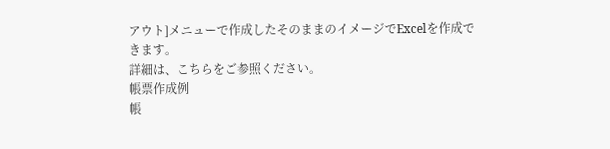アウト]メニューで作成したそのままのイメージでExcelを作成できます。
詳細は、こちらをご参照ください。
帳票作成例
帳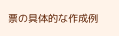票の具体的な作成例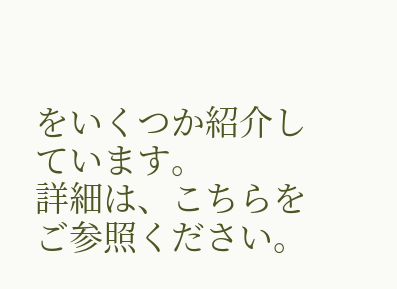をいくつか紹介しています。
詳細は、こちらをご参照ください。